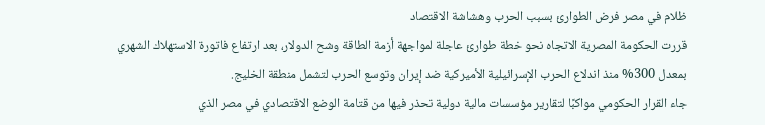ظلام في مصر فرض الطوارئ بسبب الحرب وهشاشة الاقتصاد
قررت الحكومة المصرية الاتجاه نحو خطة طوارئ عاجلة لمواجهة أزمة الطاقة وشح الدولار، بعد ارتفاع فاتورة الاستهلاك الشهري بمعدل 300% منذ اندلاع الحرب الإسرائيلية الأميركية ضد إيران وتوسع الحرب لتشمل منطقة الخليج.
جاء القرار الحكومي مواكبًا لتقارير مؤسسات مالية دولية تحذر فيها من قتامة الوضع الاقتصادي في مصر الذي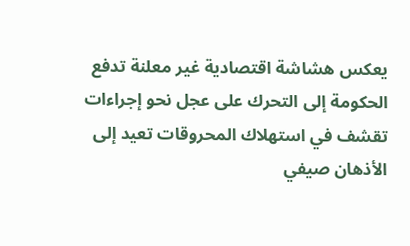يعكس هشاشة اقتصادية غير معلنة تدفع الحكومة إلى التحرك على عجل نحو إجراءات تقشف في استهلاك المحروقات تعيد إلى الأذهان صيفي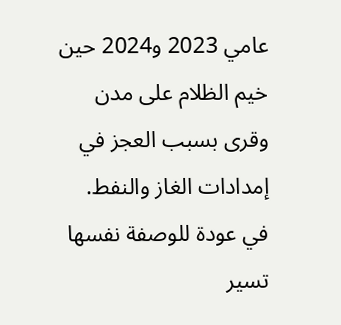عامي 2023 و2024 حين خيم الظلام على مدن وقرى بسبب العجز في إمدادات الغاز والنفط.
في عودة للوصفة نفسها تسير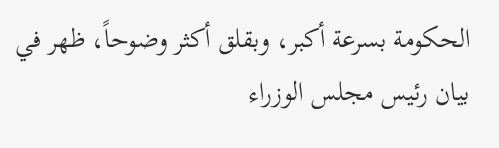الحكومة بسرعة أكبر، وبقلق أكثر وضوحاً، ظهر في بيان رئيس مجلس الوزراء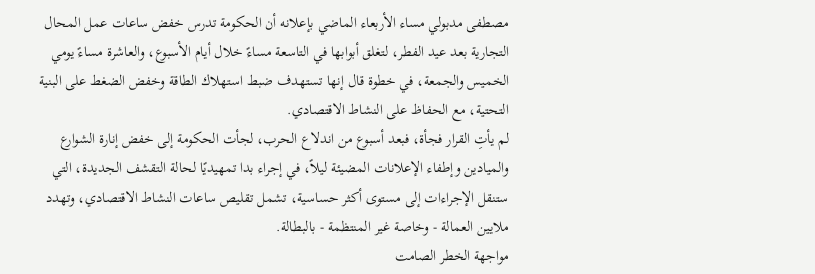مصطفى مدبولي مساء الأربعاء الماضي بإعلانه أن الحكومة تدرس خفض ساعات عمل المحال التجارية بعد عيد الفطر، لتغلق أبوابها في التاسعة مساءً خلال أيام الأسبوع، والعاشرة مساءً يومي الخميس والجمعة، في خطوة قال إنها تستهدف ضبط استهلاك الطاقة وخفض الضغط على البنية التحتية، مع الحفاظ على النشاط الاقتصادي.
لم يأتِ القرار فجأة، فبعد أسبوع من اندلاع الحرب، لجأت الحكومة إلى خفض إنارة الشوارع والميادين وإطفاء الإعلانات المضيئة ليلاً، في إجراء بدا تمهيديًا لحالة التقشف الجديدة، التي ستنقل الإجراءات إلى مستوى أكثر حساسية، تشمل تقليص ساعات النشاط الاقتصادي، وتهدد ملايين العمالة - وخاصة غير المنتظمة - بالبطالة.
مواجهة الخطر الصامت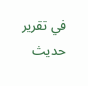في تقرير حديث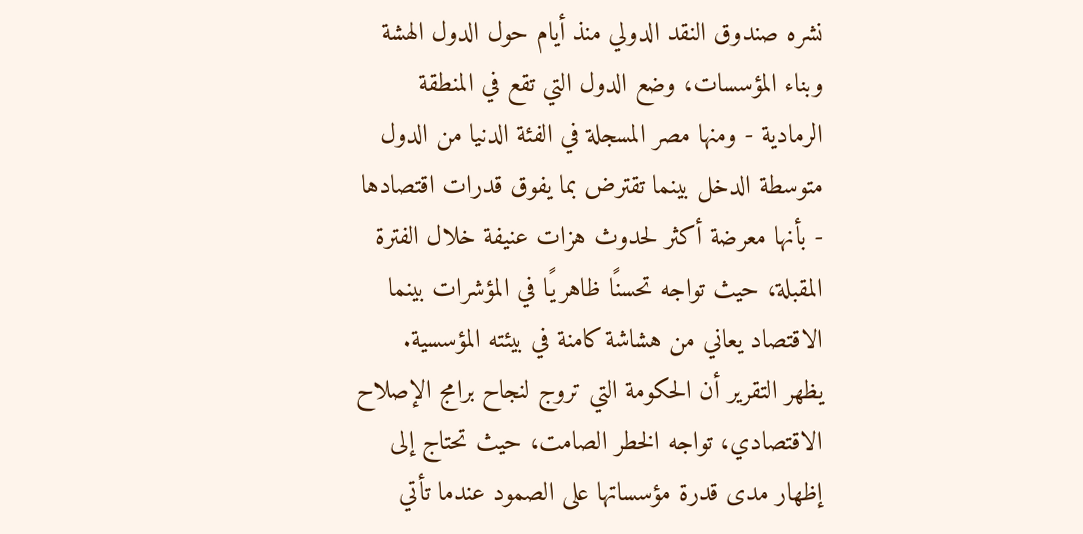نشره صندوق النقد الدولي منذ أيام حول الدول الهشة وبناء المؤسسات، وضع الدول التي تقع في المنطقة الرمادية - ومنها مصر المسجلة في الفئة الدنيا من الدول متوسطة الدخل بينما تقترض بما يفوق قدرات اقتصادها - بأنها معرضة أكثر لحدوث هزات عنيفة خلال الفترة المقبلة، حيث تواجه تحسنًا ظاهريًا في المؤشرات بينما الاقتصاد يعاني من هشاشة كامنة في بيئته المؤسسية. يظهر التقرير أن الحكومة التي تروج لنجاح برامج الإصلاح الاقتصادي، تواجه الخطر الصامت، حيث تحتاج إلى إظهار مدى قدرة مؤسساتها على الصمود عندما تأتي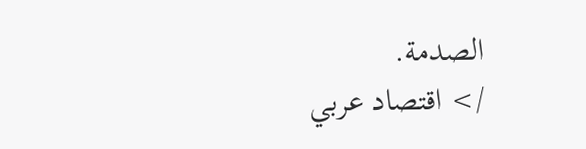الصدمة.
/> اقتصاد عربي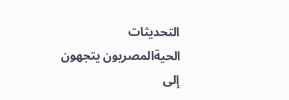التحديثات الحيةالمصريون يتجهون إلى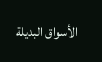الأسواق البديلة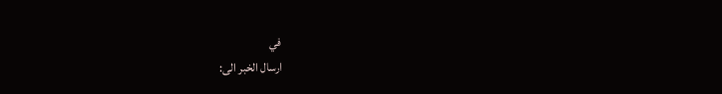في
ارسال الخبر الى: